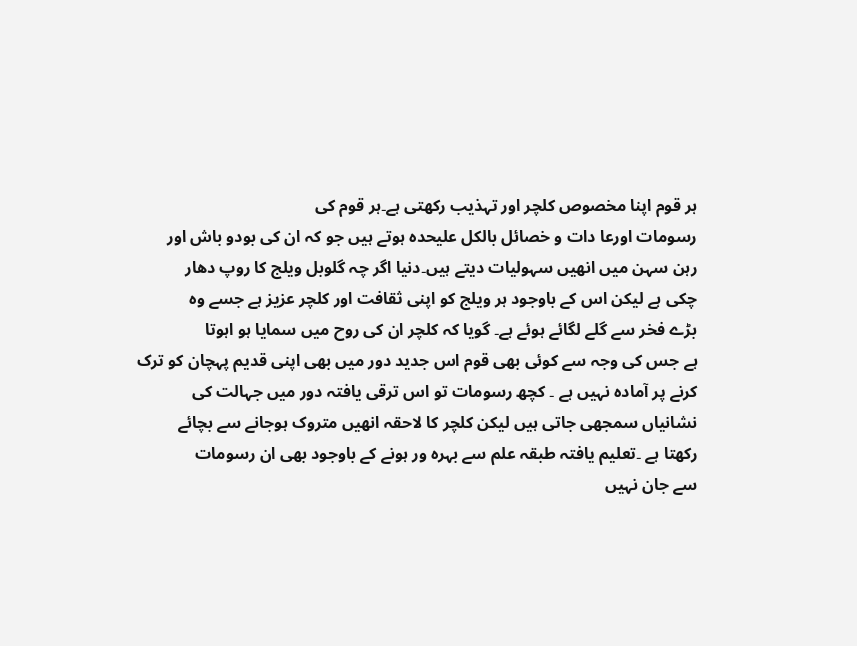ہر قوم اپنا مخصوص کلچر اور تہذیب رکھتی ہے۔ہر قوم کی
رسومات اورعا دات و خصائل بالکل علیحدہ ہوتے ہیں جو کہ ان کی بودو باش اور
رہن سہن میں انھیں سہولیات دیتے ہیں۔دنیا اگر چہ گلوبل ویلج کا روپ دھار
چکی ہے لیکن اس کے باوجود ہر ویلج کو اپنی ثقافت اور کلچر عزیز ہے جسے وہ
بڑے فخر سے گلے لگائے ہوئے ہے۔ گویا کہ کلچر ان کی روح میں سمایا ہو اہوتا
ہے جس کی وجہ سے کوئی بھی قوم اس جدید دور میں بھی اپنی قدیم پہچان کو ترک
کرنے پر آمادہ نہیں ہے ۔ کچھ رسومات تو اس ترقی یافتہ دور میں جہالت کی
نشانیاں سمجھی جاتی ہیں لیکن کلچر کا لاحقہ انھیں متروک ہوجانے سے بچائے
رکھتا ہے ۔تعلیم یافتہ طبقہ علم سے بہرہ ور ہونے کے باوجود بھی ان رسومات
سے جان نہیں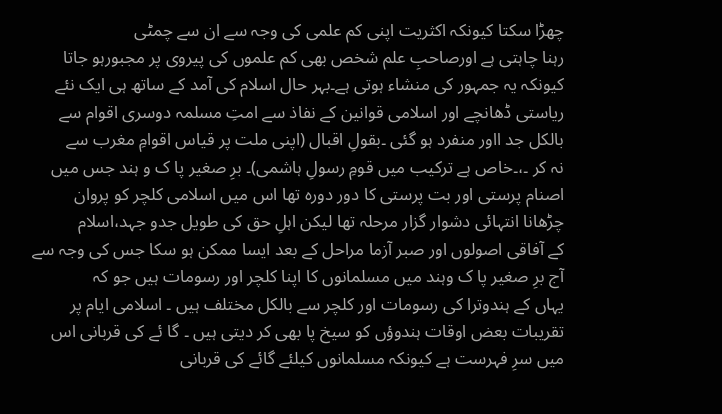چھڑا سکتا کیونکہ اکثریت اپنی کم علمی کی وجہ سے ان سے چمٹی
رہنا چاہتی ہے اورصاحبِ علم شخص بھی کم علموں کی پیروی پر مجبورہو جاتا
کیونکہ یہ جمہور کی منشاء ہوتی ہے۔بہر حال اسلام کی آمد کے ساتھ ہی ایک نئے
ریاستی ڈھانچے اور اسلامی قوانین کے نفاذ سے امتِ مسلمہ دوسری اقوام سے
بالکل جد ااور منفرد ہو گئی ۔بقولِ اقبال (اپنی ملت پر قیاس اقوامِ مغرب سے
نہ کر ۔،۔خاص ہے ترکیب میں قومِ رسولِ ہاشمی)۔ برِ صغیر پا ک و ہند جس میں
اصنام پرستی اور بت پرستی کا دور دورہ تھا اس میں اسلامی کلچر کو پروان
چڑھانا انتہائی دشوار گزار مرحلہ تھا لیکن اہلِ حق کی طویل جدو جہد،اسلام
کے آفاقی اصولوں اور صبر آزما مراحل کے بعد ایسا ممکن ہو سکا جس کی وجہ سے
آج برِ صغیر پا ک وہند میں مسلمانوں کا اپنا کلچر اور رسومات ہیں جو کہ
یہاں کے ہندوترا کی رسومات اور کلچر سے بالکل مختلف ہیں ۔ اسلامی ایام پر
تقریبات بعض اوقات ہندوؤں کو سیخ پا بھی کر دیتی ہیں ۔ گا ئے کی قربانی اس
میں سرِ فہرست ہے کیونکہ مسلمانوں کیلئے گائے کی قربانی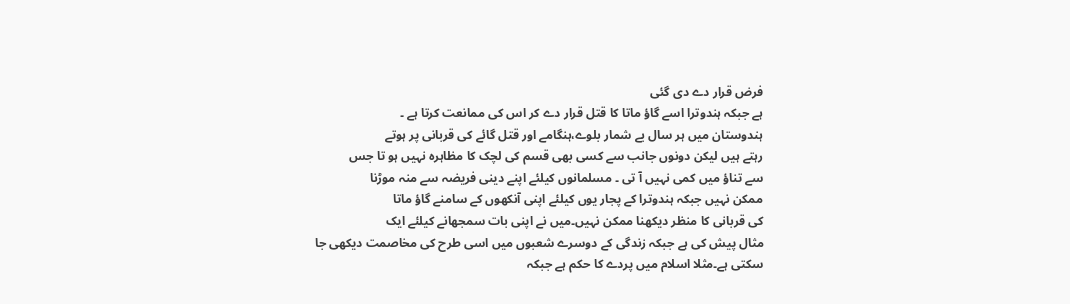فرض قرار دے دی گئی
ہے جبکہ ہندوترا اسے گاؤ ماتا کا قتل قرار دے کر اس کی ممانعت کرتا ہے ۔
ہندوستان میں ہر سال بے شمار بلوے،ہنگامے اور قتل گائے کی قربانی پر ہوتے
رہتے ہیں لیکن دونوں جانب سے کسی بھی قسم کی لچک کا مظاہرہ نہیں ہو تا جس
سے تناؤ میں کمی نہیں آ تی ۔ مسلمانوں کیلئے اپنے دینی فریضہ سے منہ موڑنا
ممکن نہیں جبکہ ہندوترا کے پجار یوں کیلئے اپنی آنکھوں کے سامنے گاؤ ماتا
کی قربانی کا منظر دیکھنا ممکن نہیں۔میں نے اپنی بات سمجھانے کیلئے ایک
مثال پیش کی ہے جبکہ زندگی کے دوسرے شعبوں میں اسی طرح کی مخاصمت دیکھی جا
سکتی ہے۔مثلا اسلام میں پردے کا حکم ہے جبکہ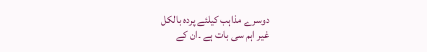دوسرے مذاہب کیلئے پردہ بالکل
غیر اہم سی بات ہے ۔ان کے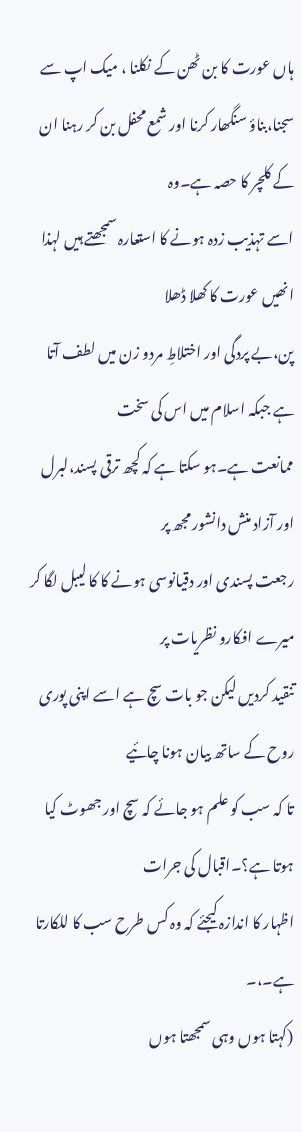ہاں عورت کا بن ٹھن کے نکلنا ، میک اپ سے
سجنا،بناؤ سنگھار کرنا اور شمع محفل بن کر رہنا ان کے کلچر کا حصہ ہے۔وہ
اسے تہذیب زدہ ہونے کا استعارہ سمجھتے ہیں لہذا انھیں عورت کا کھلا ڈھلا
پن،بے پردگی اور اختلاطِ مردو زن میں لطف آتا ہے جبکہ اسلام میں اس کی سخت
ممانعت ہے۔ہو سکتا ہے کہ کچھ ترقی پسند،لبرل اور آزاد منش دانشور مجھ پر
رجعت پسندی اور دقیانوسی ہونے کا کا لیبل لگا کر میرے افکارو نظریات پر
تنقید کردیں لیکن جو بات سچ ہے اسے اپنی پوری روح کے ساتھ بیان ہونا چائیے
تا کہ سب کو علم ہو جائے کہ سچ اور جھوٹ کیا ہوتا ہے؟۔اقبال کی جرات
اظہار کا اندازہ کیجئے کہ وہ کس طرح سب کا للکارتا ہے۔،۔
(کہتا ہوں وہی سمجھتا ہوں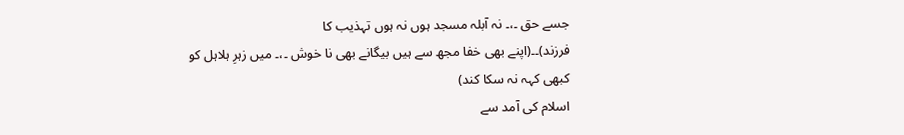جسے حق ۔،۔ نہ آبلہ مسجد ہوں نہ ہوں تہذیب کا
فرزند)۔۔(اپنے بھی خفا مجھ سے ہیں بیگانے بھی نا خوش ۔،۔ میں زہرِ ہلاہل کو
کبھی کہہ نہ سکا کند)
اسلام کی آمد سے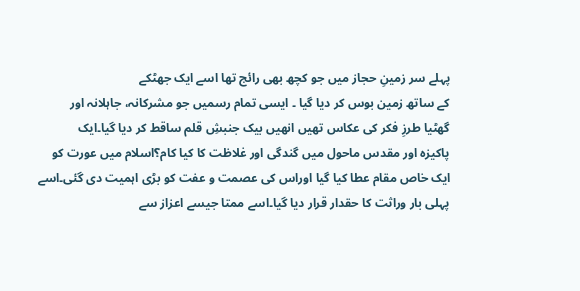پہلے سر زمینِ حجاز میں جو کچھ بھی رائج تھا اسے ایک جھٹکے
کے ساتھ زمین بوس کر دیا گیا ۔ ایسی تمام رسمیں جو مشرکانہ، جاہلانہ اور
گھٹیا طرزِ فکر کی عکاس تھیں انھیں بیک جنبشِ قلم ساقط کر دیا گیا۔ایک
پاکیزہ اور مقدس ماحول میں گندگی اور غلاظت کا کیا کام؟اسلام میں عورت کو
ایک خاص مقام عطا کیا گیا اوراس کی عصمت و عفت کو بڑی اہمیت دی گئی۔اسے
پہلی بار وراثت کا حقدار قرار دیا گیا۔اسے ممتا جیسے اعزاز سے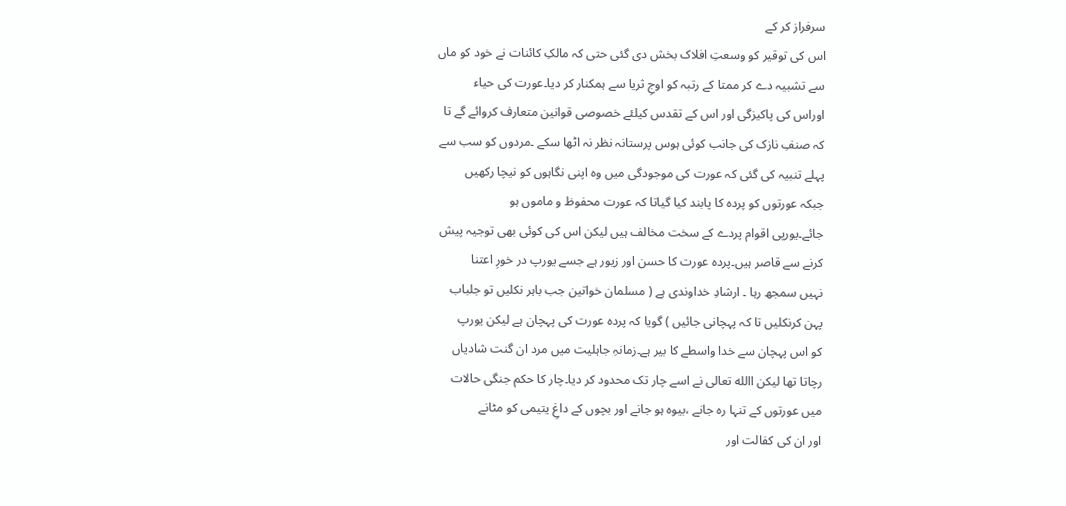سرفراز کر کے
اس کی توقیر کو وسعتِ افلاک بخش دی گئی حتی کہ مالکِ کائنات نے خود کو ماں
سے تشبیہ دے کر ممتا کے رتبہ کو اوجِ ثریا سے ہمکنار کر دیا۔عورت کی حیاء
اوراس کی پاکیزگی اور اس کے تقدس کیلئے خصوصی قوانین متعارف کروائے گے تا
کہ صنفِ نازک کی جانب کوئی ہوس پرستانہ نظر نہ اٹھا سکے ۔مردوں کو سب سے
پہلے تنبیہ کی گئی کہ عورت کی موجودگی میں وہ اپنی نگاہوں کو نیچا رکھیں
جبکہ عورتوں کو پردہ کا پابند کیا گیاتا کہ عورت محفوظ و ماموں ہو
جائے۔یورپی اقوام پردے کے سخت مخالف ہیں لیکن اس کی کوئی بھی توجیہ پیش
کرنے سے قاصر ہیں۔پردہ عورت کا حسن اور زیور ہے جسے یورپ در خورِ اعتنا
نہیں سمجھ رہا ۔ ارشادِ خداوندی ہے ( مسلمان خواتین جب باہر نکلیں تو جلباب
پہن کرنکلیں تا کہ پہچانی جائیں ) گویا کہ پردہ عورت کی پہچان ہے لیکن یورپ
کو اس پہچان سے خدا واسطے کا بیر ہے۔زمانہِ جاہلیت میں مرد ان گنت شادیاں
رچاتا تھا لیکن االله تعالی نے اسے چار تک محدود کر دیا۔چار کا حکم جنگی حالات
میں عورتوں کے تنہا رہ جانے ،بیوہ ہو جانے اور بچوں کے داغِ یتیمی کو مٹانے
اور ان کی کفالت اور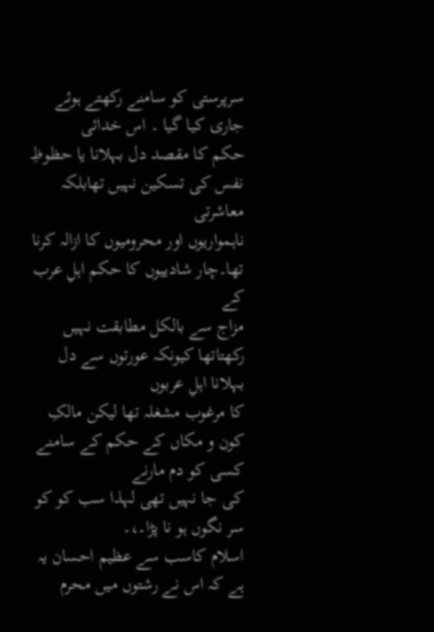سرپرستی کو سامنے رکھتے ہوئے جاری کیا گیا ۔ اس خدائی
حکم کا مقصد دل بہلانا یا حظوظِ نفس کی تسکین نہیں تھابلکہ معاشرتی
ناہمواریوں اور محرومیوں کا ازالہ کرنا تھا۔چار شادییوں کا حکم اہلِ عرب کے
مزاج سے بالکل مطابقت نہیں رکھتاتھا کیونکہ عورتوں سے دل بہلانا اہلِ عربوں
کا مرغوب مشغلہ تھا لیکن مالکِ کون و مکاں کے حکم کے سامنے کسی کو دم مارنے
کی جا نہیں تھی لہذا سب کو کو سر نگوں ہو نا پڑا۔،۔
اسلام کاسب سے عظیم احسان یہ ہے کہ اس نے رشتوں میں محرم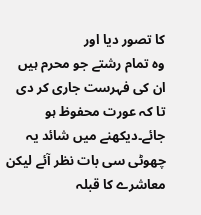کا تصور دیا اور
وہ تمام رشتے جو محرم ہیں ان کی فہرست جاری کر دی تا کہ عورت محفوظ ہو
جائے۔دیکھنے میں شائد یہ چھوٹی سی بات نظر آئے لیکن معاشرے کا قبلہ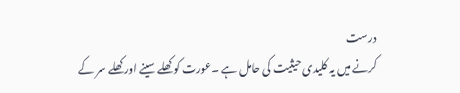درست
کرنے میں یہ کلیدی حیثیت کی حامل ہے ۔عورت کو کھلے سینے اور کھلے سر کے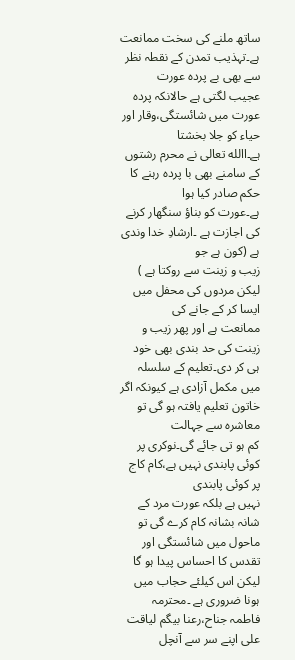ساتھ ملنے کی سخت ممانعت ہے۔تہذیب تمدن کے نقطہ نظر سے بھی بے پردہ عورت
عجیب لگتی ہے حالانکہ پردہ عورت میں شائستگی،وقار اور حیاء کو جلا بخشتا
ہے۔االله تعالی نے محرم رشتوں کے سامنے بھی با پردہ رہنے کا حکم صادر کیا ہوا
ہے۔عورت کو بناؤ سنگھار کرنے کی اجازت ہے ۔ارشادِ خدا وندی ہے (کون ہے جو
زیب و زینت سے روکتا ہے ) لیکن مردوں کی محفل میں ایسا کر کے جانے کی
ممانعت ہے اور پھر زیب و زینت کی حد بندی بھی خود ہی کر دی۔تعلیم کے سلسلہ
میں مکمل آزادی ہے کیونکہ اگر خاتون تعلیم یافتہ ہو گی تو معاشرہ سے جہالت
کم ہو تی جائے گی۔نوکری پر کوئی پابندی نہیں ہے،کام کاج پر کوئی پابندی
نہیں ہے بلکہ عورت مرد کے شانہ بشانہ کام کرے گی تو ماحول میں شائستگی اور
تقدس کا احساس پیدا ہو گا لیکن اس کیلئے حجاب میں ہونا ضروری ہے ۔محترمہ
فاطمہ جناح،رعنا بیگم لیاقت علی اپنے سر سے آنچل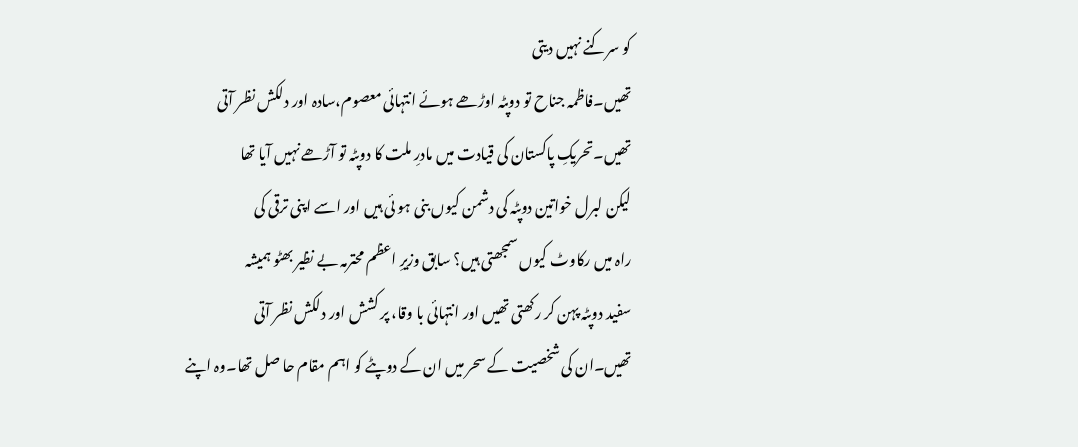کو سرکنے نہیں دیتی
تھیں۔فاظمہ جناح تو دوپٹہ اوڑھے ہوئے انتہائی معصوم،سادہ اور دلکش نظر آتی
تھیں۔تحریکِ پاکستان کی قیادت میں مادرِ ملت کا دوپٹہ تو آڑھے نہیں آیا تھا
لیکن لبرل خواتین دوپٹہ کی دشمن کیوں بنی ہو ئی ہیں اور اسے اپنی ترقی کی
راہ میں رکاوٹ کیوں سمجھتی ہیں؟ سابق وزیرِ اعظم محترمہ بے نظیر بھٹو ہمیشہ
سفید دوپٹہ پہن کر رکھتی تھیں اور انتہائی با وقا، پر کشش اور دلکش نظر آتی
تھیں۔ان کی شخصیت کے سحر میں ان کے دوپٹے کو اہم مقام حا صل تھا۔وہ اپنے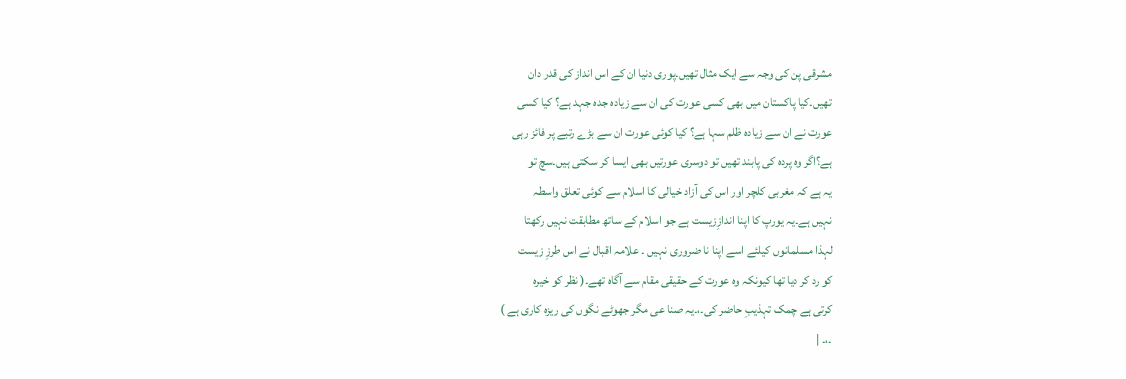مشرقی پن کی وجہ سے ایک مثال تھیں۔پوری دنیا ان کے اس انداز کی قدر دان
تھیں۔کیا پاکستان میں بھی کسی عورت کی ان سے زیادہ جدہ جہد ہے؟ کیا کسی
عورت نے ان سے زیادہ ظلم سہا ہے؟ کیا کوئی عورت ان سے بڑے رتبے پر فائز رہی
ہے؟اگر وہ پردہ کی پابند تھیں تو دوسری عورتیں بھی ایسا کر سکتی ہیں۔سچ تو
یہ ہے کہ مغربی کلچر اور اس کی آزاد خیالی کا اسلام سے کوئی تعلق واسطہ
نہیں ہے۔یہ یورپ کا اپنا اندازِزیست ہے جو اسلام کے ساتھ مطابقت نہیں رکھتا
لہذا مسلمانوں کیلئے اسے اپنا نا ضروری نہیں ۔ علامہ اقبال نے اس طرزِ زیست
کو رد کر دیا تھا کیونکہ وہ عورت کے حقیقی مقام سے آگاہ تھے۔( نظر کو خیرہ
کرتی ہے چمک تہذیبِ حاضر کی۔،۔یہ صنا عی مگر جھوٹے نگوں کی ریزہ کاری ہے )
۔،۔ |